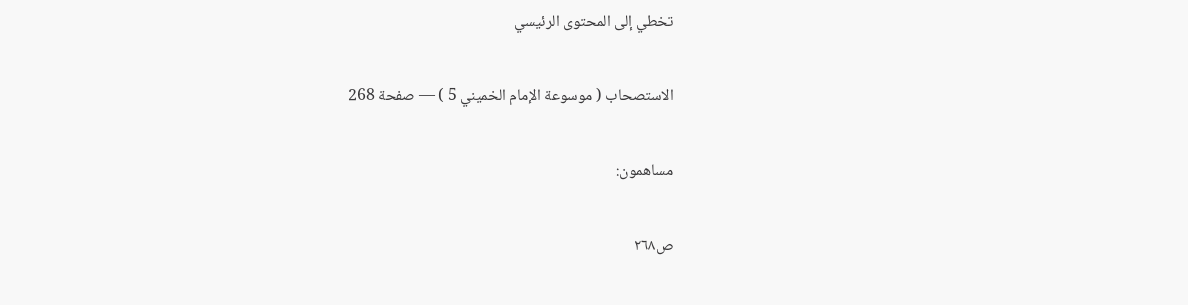تخطي إلى المحتوى الرئيسي

الاستصحاب ( موسوعة الإمام الخميني 5 ) — صفحة 268

مساهمون:

ص٢٦٨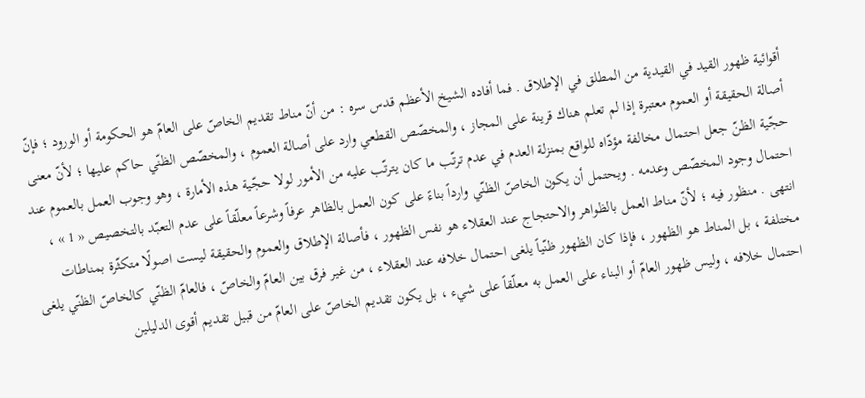أقوائية ظهور القيد في القيدية من المطلق في الإطلاق . فما أفاده الشيخ الأعظم قدس سره : من أنّ مناط تقديم الخاصّ على العامّ هو الحكومة أو الورود ؛ فإنّ أصالة الحقيقة أو العموم معتبرة إذا لم تعلم هناك قرينة على المجاز ، والمخصّص القطعي وارد على أصالة العموم ، والمخصّص الظنّي حاكم عليها ؛ لأنّ معنى حجّية الظنّ جعل احتمال مخالفة مؤدّاه للواقع بمنزلة العدم في عدم ترتّب ما كان يترتّب عليه من الأمور لولا حجّية هذه الأمارة ، وهو وجوب العمل بالعموم عند احتمال وجود المخصّص وعدمه . ويحتمل أن يكون الخاصّ الظنّي وارداً بناءً على كون العمل بالظاهر عرفاً وشرعاً معلّقاً على عدم التعبّد بالتخصيص « 1 » ، انتهى . منظور فيه ؛ لأنّ مناط العمل بالظواهر والاحتجاج عند العقلاء هو نفس الظهور ، فأصالة الإطلاق والعموم والحقيقة ليست اصولًا متكثّرة بمناطات مختلفة ، بل المناط هو الظهور ، فإذا كان الظهور ظنّياً يلغى احتمال خلافه عند العقلاء ، من غير فرق بين العامّ والخاصّ ، فالعامّ الظنّي كالخاصّ الظنّي يلغى احتمال خلافه ، وليس ظهور العامّ أو البناء على العمل به معلّقاً على شيء ، بل يكون تقديم الخاصّ على العامّ من قبيل تقديم أقوى الدليلين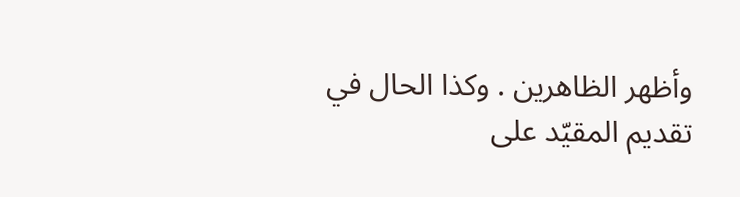وأظهر الظاهرين . وكذا الحال في تقديم المقيّد على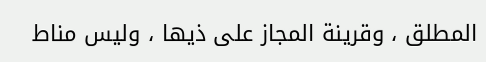المطلق ، وقرينة المجاز على ذيها ، وليس مناط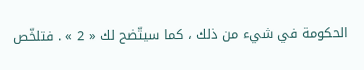الحكومة في شيء من ذلك ، كما سيتّضح لك « 2 » . فتلخّص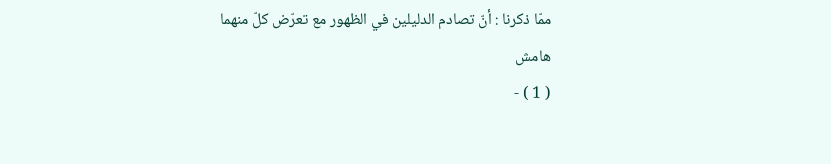ممّا ذكرنا : أنّ تصادم الدليلين في الظهور مع تعرّض كلّ منهما
هامش
( 1 ) -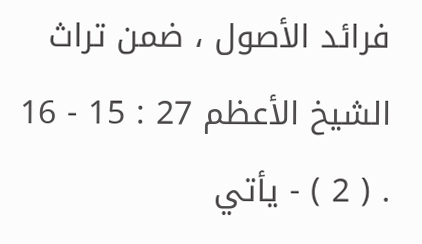فرائد الأصول ، ضمن تراث الشيخ الأعظم 27 : 15 - 16 . ( 2 ) - يأتي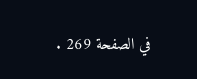في الصفحة 269 .